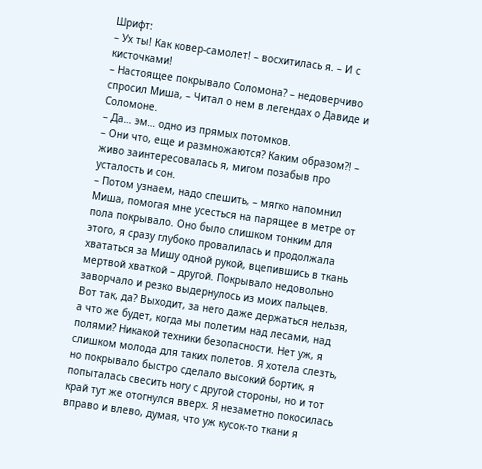Шрифт:
– Ух ты! Как ковер-самолет! – восхитилась я. – И с кисточками!
– Настоящее покрывало Соломона? – недоверчиво спросил Миша, – Читал о нем в легендах о Давиде и Соломоне.
– Да… эм… одно из прямых потомков.
– Они что, еще и размножаются? Каким образом?! – живо заинтересовалась я, мигом позабыв про усталость и сон.
– Потом узнаем, надо спешить, – мягко напомнил Миша, помогая мне усесться на парящее в метре от пола покрывало. Оно было слишком тонким для этого, я сразу глубоко провалилась и продолжала хвататься за Мишу одной рукой, вцепившись в ткань мертвой хваткой – другой. Покрывало недовольно заворчало и резко выдернулось из моих пальцев.
Вот так, да? Выходит, за него даже держаться нельзя, а что же будет, когда мы полетим над лесами, над полями? Никакой техники безопасности. Нет уж, я слишком молода для таких полетов. Я хотела слезть, но покрывало быстро сделало высокий бортик, я попыталась свесить ногу с другой стороны, но и тот край тут же отогнулся вверх. Я незаметно покосилась вправо и влево, думая, что уж кусок-то ткани я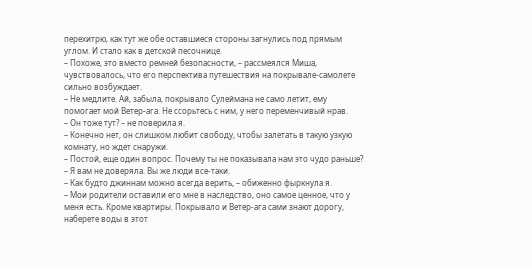перехитрю, как тут же обе оставшиеся стороны загнулись под прямым углом. И стало как в детской песочнице.
– Похоже, это вместо ремней безопасности, – рассмеялся Миша, чувствовалось, что его перспектива путешествия на покрывале-самолете сильно возбуждает.
– Не медлите. Ай, забыла, покрывало Сулеймана не само летит, ему помогает мой Ветер-ага. Не ссорьтесь с ним, у него переменчивый нрав.
– Он тоже тут? – не поверила я.
– Конечно нет, он слишком любит свободу, чтобы залетать в такую узкую комнату, но ждет снаружи.
– Постой, еще один вопрос. Почему ты не показывала нам это чудо раньше?
– Я вам не доверяла. Вы же люди все-таки.
– Как будто джиннам можно всегда верить, – обиженно фыркнула я.
– Мои родители оставили его мне в наследство, оно самое ценное, что у меня есть. Кроме квартиры. Покрывало и Ветер-ага сами знают дорогу, наберете воды в этот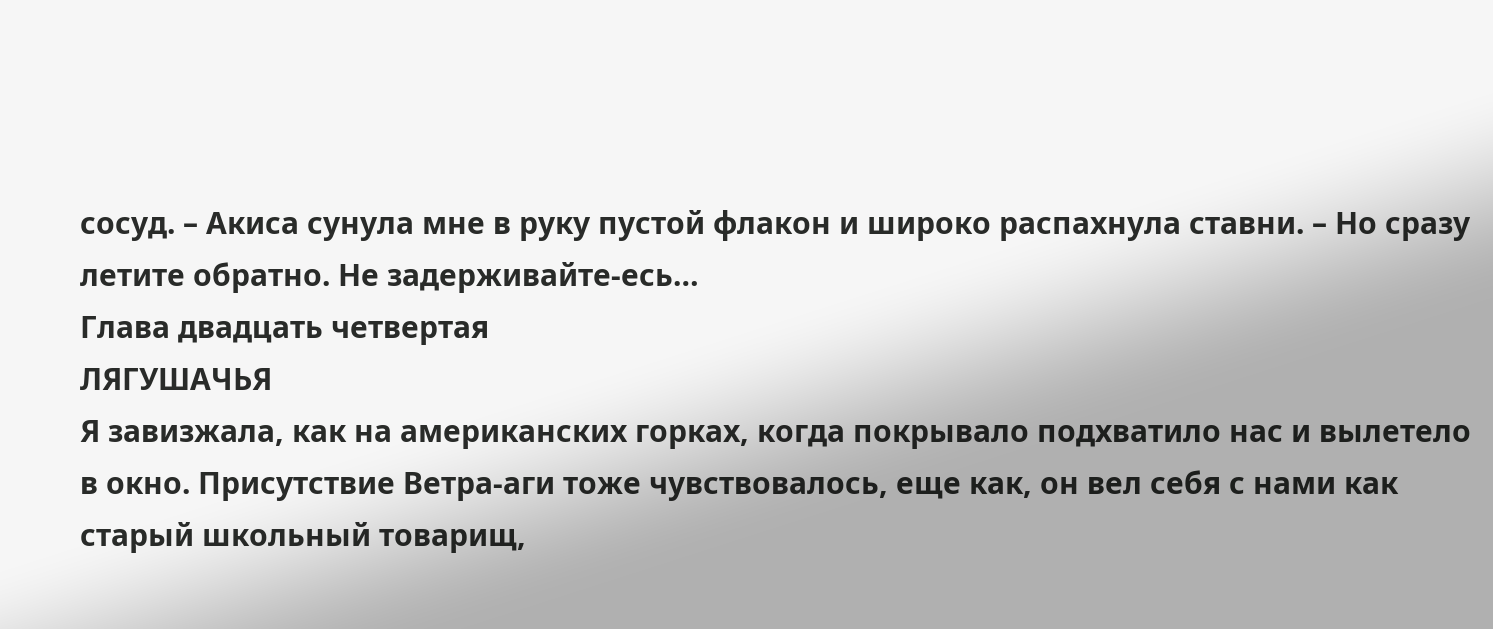сосуд. – Акиса сунула мне в руку пустой флакон и широко распахнула ставни. – Но сразу летите обратно. Не задерживайте-есь…
Глава двадцать четвертая
ЛЯГУШАЧЬЯ
Я завизжала, как на американских горках, когда покрывало подхватило нас и вылетело в окно. Присутствие Ветра-аги тоже чувствовалось, еще как, он вел себя с нами как старый школьный товарищ,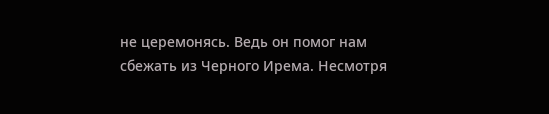не церемонясь. Ведь он помог нам сбежать из Черного Ирема. Несмотря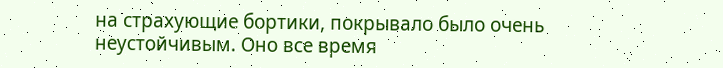на страхующие бортики, покрывало было очень неустойчивым. Оно все время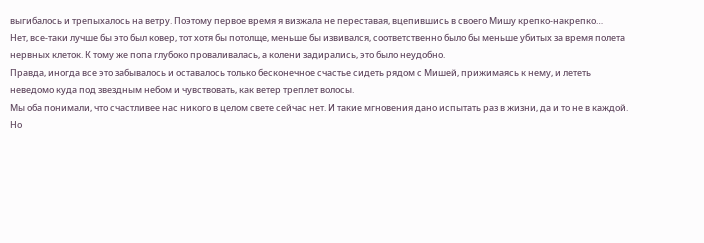выгибалось и трепыхалось на ветру. Поэтому первое время я визжала не переставая, вцепившись в своего Мишу крепко-накрепко…
Нет, все-таки лучше бы это был ковер, тот хотя бы потолще, меньше бы извивался, соответственно было бы меньше убитых за время полета нервных клеток. К тому же попа глубоко проваливалась, а колени задирались, это было неудобно.
Правда, иногда все это забывалось и оставалось только бесконечное счастье сидеть рядом с Мишей, прижимаясь к нему, и лететь неведомо куда под звездным небом и чувствовать, как ветер треплет волосы.
Мы оба понимали, что счастливее нас никого в целом свете сейчас нет. И такие мгновения дано испытать раз в жизни, да и то не в каждой.
Но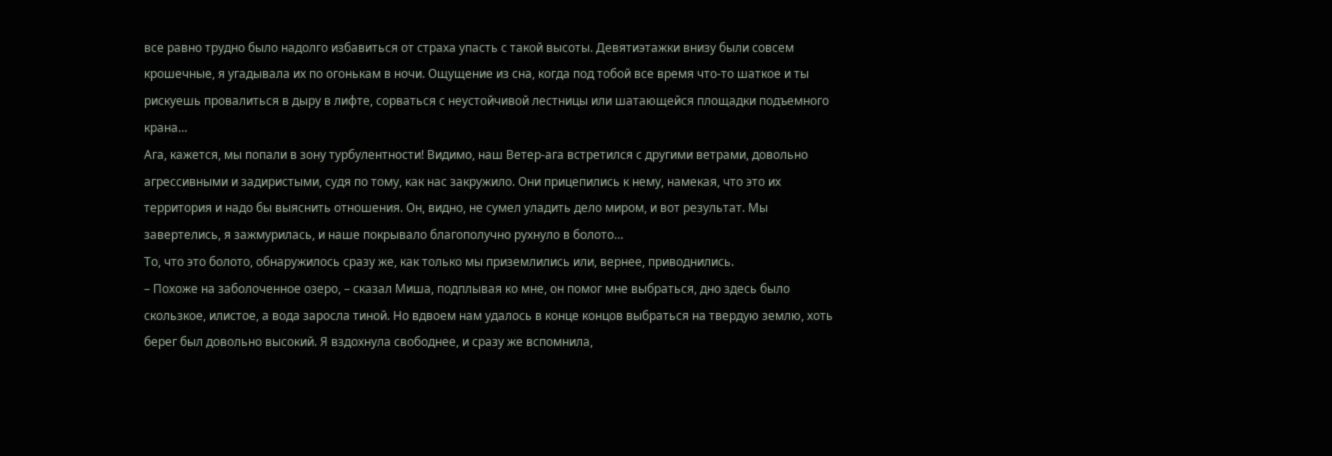все равно трудно было надолго избавиться от страха упасть с такой высоты. Девятиэтажки внизу были совсем крошечные, я угадывала их по огонькам в ночи. Ощущение из сна, когда под тобой все время что-то шаткое и ты рискуешь провалиться в дыру в лифте, сорваться с неустойчивой лестницы или шатающейся площадки подъемного крана…
Ага, кажется, мы попали в зону турбулентности! Видимо, наш Ветер-ага встретился с другими ветрами, довольно агрессивными и задиристыми, судя по тому, как нас закружило. Они прицепились к нему, намекая, что это их территория и надо бы выяснить отношения. Он, видно, не сумел уладить дело миром, и вот результат. Мы завертелись, я зажмурилась, и наше покрывало благополучно рухнуло в болото…
То, что это болото, обнаружилось сразу же, как только мы приземлились или, вернее, приводнились.
– Похоже на заболоченное озеро, – сказал Миша, подплывая ко мне, он помог мне выбраться, дно здесь было скользкое, илистое, а вода заросла тиной. Но вдвоем нам удалось в конце концов выбраться на твердую землю, хоть берег был довольно высокий. Я вздохнула свободнее, и сразу же вспомнила,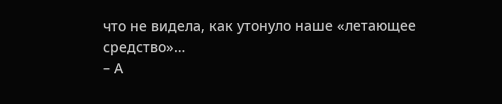что не видела, как утонуло наше «летающее средство»…
– А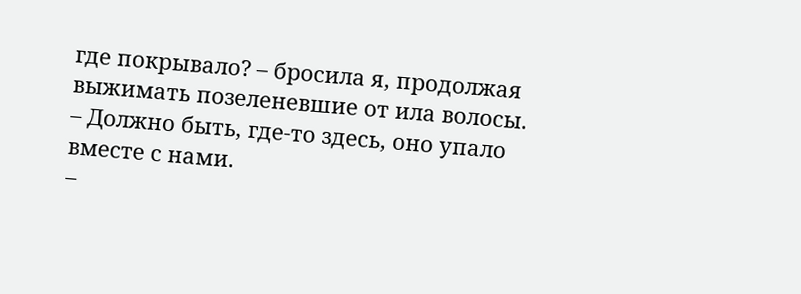где покрывало? – бросила я, продолжая выжимать позеленевшие от ила волосы.
– Должно быть, где-то здесь, оно упало вместе с нами.
–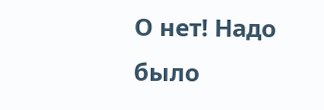О нет! Надо было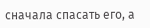сначала спасать его, а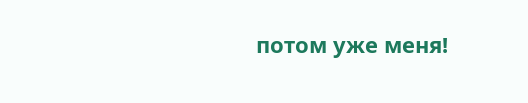потом уже меня!